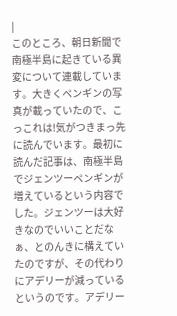|
このところ、朝日新聞で南極半島に起きている異変について連載しています。大きくペンギンの写真が載っていたので、こっこれは!気がつきまっ先に読んでいます。最初に読んだ記事は、南極半島でジェンツーペンギンが増えているという内容でした。ジェンツーは大好きなのでいいことだなぁ、とのんきに構えていたのですが、その代わりにアデリーが減っているというのです。アデリー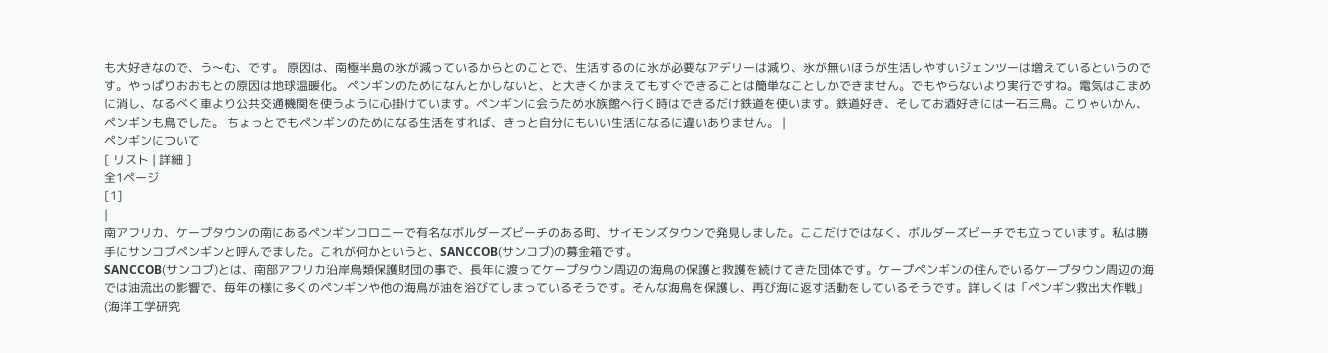も大好きなので、う〜む、です。 原因は、南極半島の氷が減っているからとのことで、生活するのに氷が必要なアデリーは減り、氷が無いほうが生活しやすいジェンツーは増えているというのです。やっぱりおおもとの原因は地球温暖化。 ペンギンのためになんとかしないと、と大きくかまえてもすぐできることは簡単なことしかできません。でもやらないより実行ですね。電気はこまめに消し、なるべく車より公共交通機関を使うように心掛けています。ペンギンに会うため水族館へ行く時はできるだけ鉄道を使います。鉄道好き、そしてお酒好きには一石三鳥。こりゃいかん、ペンギンも鳥でした。 ちょっとでもペンギンのためになる生活をすれば、きっと自分にもいい生活になるに違いありません。 |
ペンギンについて
[ リスト | 詳細 ]
全1ページ
[1]
|
南アフリカ、ケープタウンの南にあるペンギンコロニーで有名なボルダーズビーチのある町、サイモンズタウンで発見しました。ここだけではなく、ボルダーズビーチでも立っています。私は勝手にサンコブペンギンと呼んでました。これが何かというと、SANCCOB(サンコブ)の募金箱です。
SANCCOB(サンコブ)とは、南部アフリカ沿岸鳥類保護財団の事で、長年に渡ってケープタウン周辺の海鳥の保護と救護を続けてきた団体です。ケープペンギンの住んでいるケープタウン周辺の海では油流出の影響で、毎年の様に多くのペンギンや他の海鳥が油を浴びてしまっているそうです。そんな海鳥を保護し、再び海に返す活動をしているそうです。詳しくは「ペンギン救出大作戦」(海洋工学研究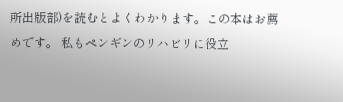所出版部)を読むとよくわかります。この本はお薦めです。 私もペンギンのリハビリに役立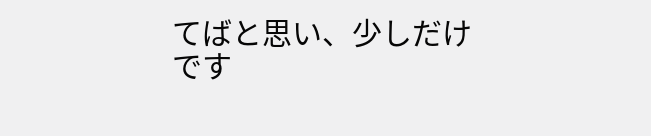てばと思い、少しだけです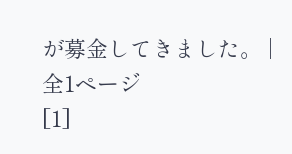が募金してきました。 |
全1ページ
[1]